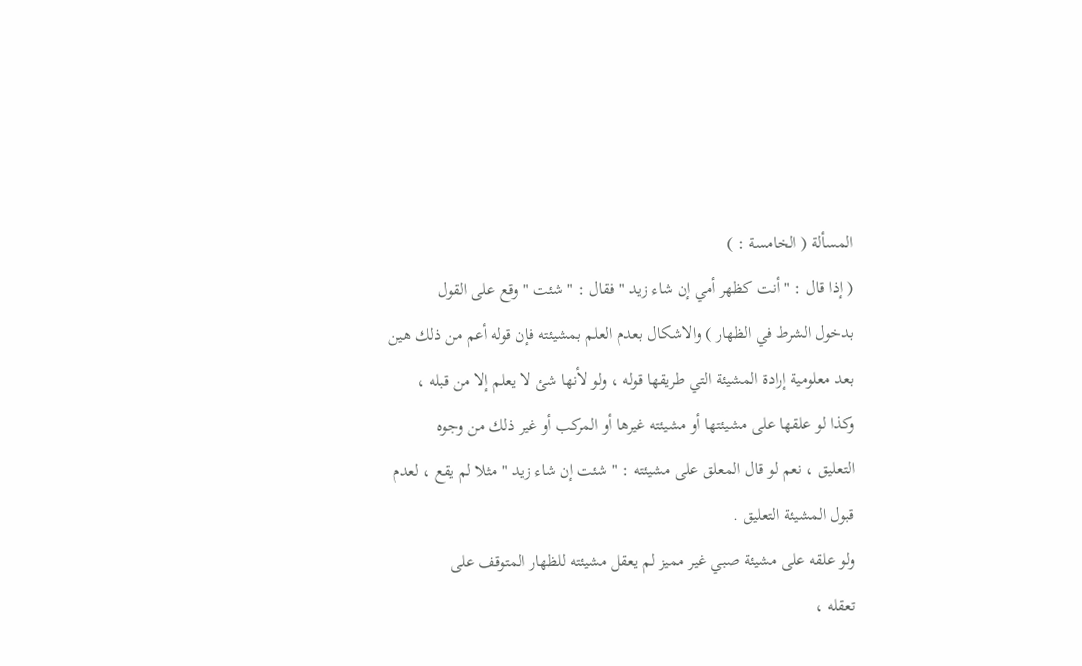المسألة ( الخامسة : )
( إذا قال : " أنت كظهر أمي إن شاء زيد " فقال : " شئت " وقع على القول
بدخول الشرط في الظهار ) والاشكال بعدم العلم بمشيئته فإن قوله أعم من ذلك هين
بعد معلومية إرادة المشيئة التي طريقها قوله ، ولو لأنها شئ لا يعلم إلا من قبله ،
وكذا لو علقها على مشيئتها أو مشيئته غيرها أو المركب أو غير ذلك من وجوه
التعليق ، نعم لو قال المعلق على مشيئته : " شئت إن شاء زيد " مثلا لم يقع ، لعدم
قبول المشيئة التعليق .
ولو علقه على مشيئة صبي غير مميز لم يعقل مشيئته للظهار المتوقف على
تعقله ،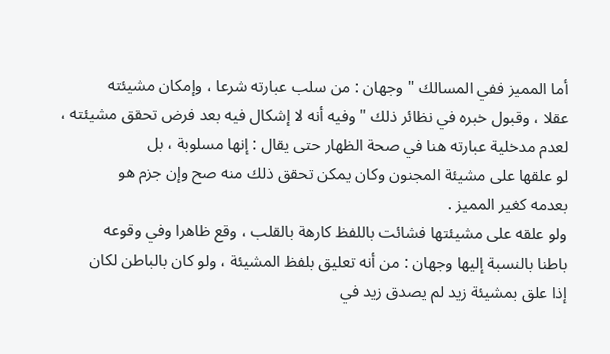أما المميز ففي المسالك " وجهان : من سلب عبارته شرعا ، وإمكان مشيئته
عقلا ، وقبول خبره في نظائر ذلك " وفيه أنه لا إشكال فيه بعد فرض تحقق مشيئته ،
لعدم مدخلية عبارته هنا في صحة الظهار حتى يقال : إنها مسلوبة ، بل
لو علقها على مشيئة المجنون وكان يمكن تحقق ذلك منه صح وإن جزم هو
بعدمه كغير المميز .
ولو علقه على مشيئتها فشائت باللفظ كارهة بالقلب ، وقع ظاهرا وفي وقوعه
باطنا بالنسبة إليها وجهان : من أنه تعليق بلفظ المشيئة ، ولو كان بالباطن لكان
إذا علق بمشيئة زيد لم يصدق زيد في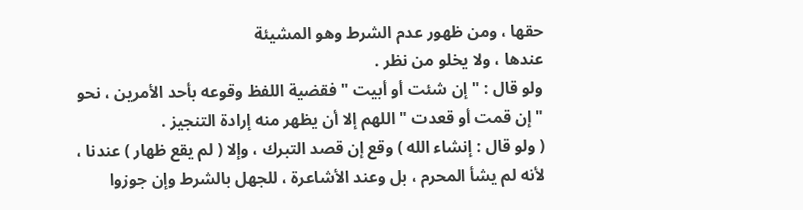حقها ، ومن ظهور عدم الشرط وهو المشيئة
عندها ، ولا يخلو من نظر .
ولو قال : " إن شئت أو أبيت " فقضية اللفظ وقوعه بأحد الأمرين ، نحو
" إن قمت أو قعدت " اللهم إلا أن يظهر منه إرادة التنجيز .
( ولو قال : إنشاء الله ) وقع إن قصد التبرك ، وإلا ( لم يقع ظهار ) عندنا ،
لأنه لم يشأ المحرم ، بل وعند الأشاعرة ، للجهل بالشرط وإن جوزوا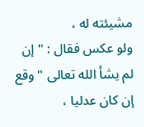مشيئته له ،
ولو عكس فقال : " إن لم يشأ الله تعالى " وقع إن كان عدليا ،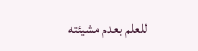للعلم بعدم مشيئته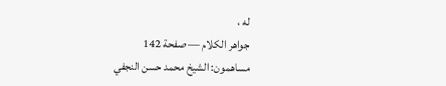له ،
جواهر الكلام — صفحة 142
مساهمون: الشيخ محمد حسن النجفي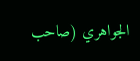الجواهري (صاحب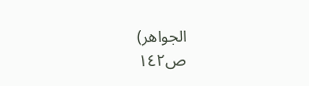الجواهر)
ص١٤٢